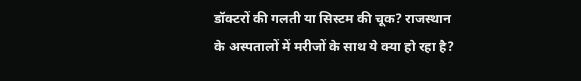डॉक्टरों की गलती या सिस्टम की चूक? राजस्थान के अस्पतालों में मरीजों के साथ ये क्या हो रहा है?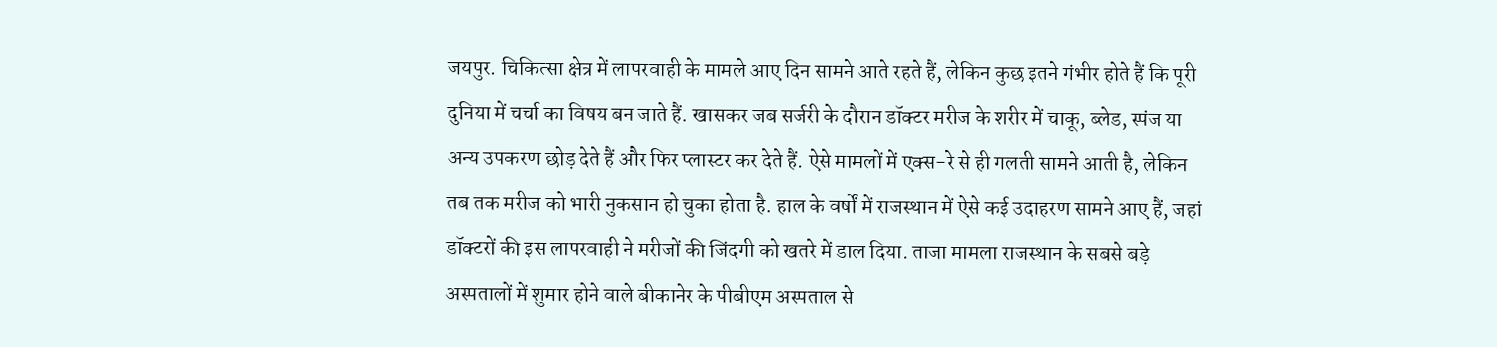जयपुर. चिकित्सा क्षेत्र में लापरवाही के मामले आए दिन सामने आते रहते हैं, लेकिन कुछ इतने गंभीर होते हैं कि पूरी दुनिया में चर्चा का विषय बन जाते हैं. खासकर जब सर्जरी के दौरान डॉक्टर मरीज के शरीर में चाकू, ब्लेड, स्पंज या अन्य उपकरण छोड़ देते हैं और फिर प्लास्टर कर देते हैं. ऐसे मामलों में एक्स-रे से ही गलती सामने आती है, लेकिन तब तक मरीज को भारी नुकसान हो चुका होता है. हाल के वर्षों में राजस्थान में ऐसे कई उदाहरण सामने आए हैं, जहां डॉक्टरों की इस लापरवाही ने मरीजों की जिंदगी को खतरे में डाल दिया. ताजा मामला राजस्थान के सबसे बड़े अस्पतालों में शुमार होने वाले बीकानेर के पीबीएम अस्पताल से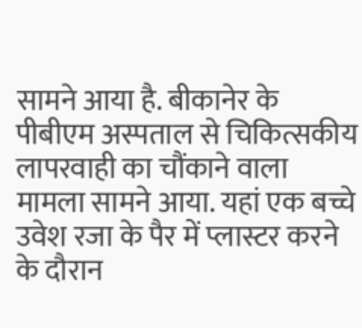सामने आया है. बीकानेर के पीबीएम अस्पताल से चिकित्सकीय लापरवाही का चौंकाने वाला मामला सामने आया. यहां एक बच्चे उवेश रजा के पैर में प्लास्टर करने के दौरान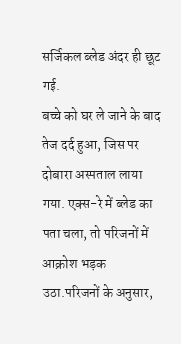सर्जिकल ब्लेड अंदर ही छूट गई.
बच्चे को घर ले जाने के बाद तेज दर्द हुआ, जिस पर दोबारा अस्पताल लाया गया. एक्स-रे में ब्लेड का पता चला, तो परिजनों में आक्रोश भड़क उठा.परिजनों के अनुसार,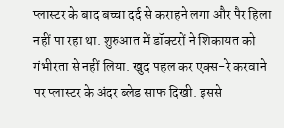प्लास्टर के बाद बच्चा दर्द से कराहने लगा और पैर हिला नहीं पा रहा था. शुरुआत में डॉक्टरों ने शिकायत को गंभीरता से नहीं लिया. खुद पहल कर एक्स-रे करवाने पर प्लास्टर के अंदर ब्लेड साफ दिखी. इससे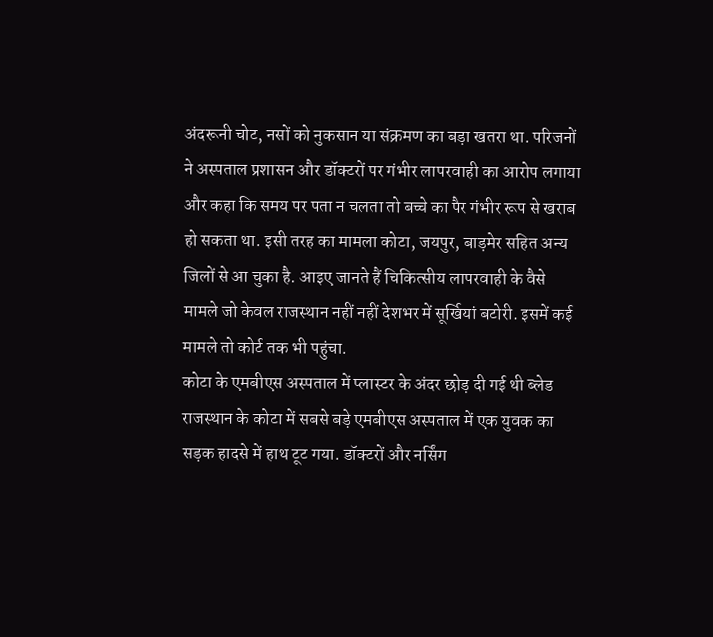अंदरूनी चोट, नसों को नुकसान या संक्रमण का बड़ा खतरा था. परिजनों ने अस्पताल प्रशासन और डॉक्टरों पर गंभीर लापरवाही का आरोप लगाया और कहा कि समय पर पता न चलता तो बच्चे का पैर गंभीर रूप से खराब हो सकता था. इसी तरह का मामला कोटा, जयपुर, बाड़मेर सहित अन्य जिलों से आ चुका है. आइए जानते हैं चिकित्सीय लापरवाही के वैसे मामले जो केवल राजस्थान नहीं नहीं देशभर में सूर्खियां बटोरी. इसमें कई मामले तो कोर्ट तक भी पहुंचा.
कोटा के एमबीएस अस्पताल में प्लास्टर के अंदर छोड़ दी गई थी ब्लेड
राजस्थान के कोटा में सबसे बड़े एमबीएस अस्पताल में एक युवक का सड़क हादसे में हाथ टूट गया. डॉक्टरों और नर्सिंग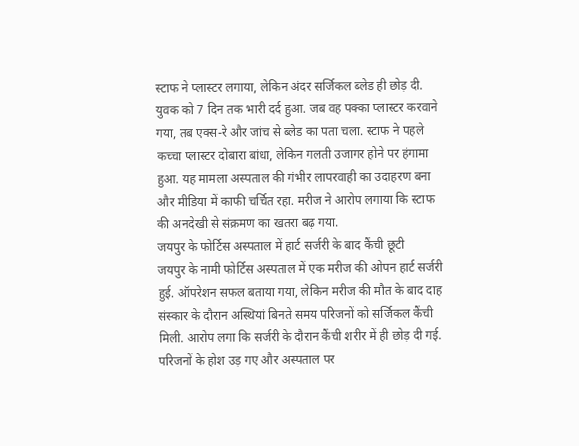स्टाफ ने प्लास्टर लगाया, लेकिन अंदर सर्जिकल ब्लेड ही छोड़ दी. युवक को 7 दिन तक भारी दर्द हुआ. जब वह पक्का प्लास्टर करवाने गया, तब एक्स-रे और जांच से ब्लेड का पता चला. स्टाफ ने पहले कच्चा प्लास्टर दोबारा बांधा, लेकिन गलती उजागर होने पर हंगामा हुआ. यह मामला अस्पताल की गंभीर लापरवाही का उदाहरण बना और मीडिया में काफी चर्चित रहा. मरीज ने आरोप लगाया कि स्टाफ की अनदेखी से संक्रमण का खतरा बढ़ गया.
जयपुर के फोर्टिस अस्पताल में हार्ट सर्जरी के बाद कैंची छूटी
जयपुर के नामी फोर्टिस अस्पताल में एक मरीज की ओपन हार्ट सर्जरी हुई. ऑपरेशन सफल बताया गया, लेकिन मरीज की मौत के बाद दाह संस्कार के दौरान अस्थियां बिनते समय परिजनों को सर्जिकल कैंची मिली. आरोप लगा कि सर्जरी के दौरान कैंची शरीर में ही छोड़ दी गई. परिजनों के होश उड़ गए और अस्पताल पर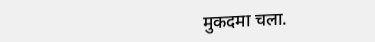मुकदमा चला.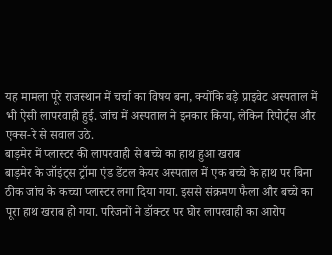यह मामला पूरे राजस्थान में चर्चा का विषय बना, क्योंकि बड़े प्राइवेट अस्पताल में भी ऐसी लापरवाही हुई. जांच में अस्पताल ने इनकार किया, लेकिन रिपोर्ट्स और एक्स-रे से सवाल उठे.
बाड़मेर में प्लास्टर की लापरवाही से बच्चे का हाथ हुआ खराब
बाड़मेर के जॉइंट्स ट्रॉमा एंड डेंटल केयर अस्पताल में एक बच्चे के हाथ पर बिना ठीक जांच के कच्चा प्लास्टर लगा दिया गया. इससे संक्रमण फैला और बच्चे का पूरा हाथ खराब हो गया. परिजनों ने डॉक्टर पर घोर लापरवाही का आरोप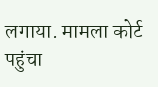लगाया. मामला कोर्ट पहुंचा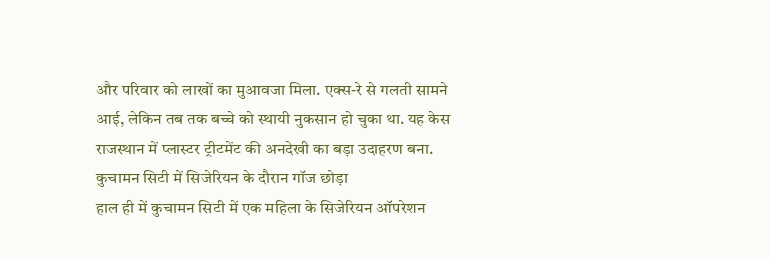और परिवार को लाखों का मुआवजा मिला. एक्स-रे से गलती सामने आई, लेकिन तब तक बच्चे को स्थायी नुकसान हो चुका था. यह केस राजस्थान में प्लास्टर ट्रीटमेंट की अनदेखी का बड़ा उदाहरण बना.
कुचामन सिटी में सिजेरियन के दौरान गॉज छोड़ा
हाल ही में कुचामन सिटी में एक महिला के सिजेरियन ऑपरेशन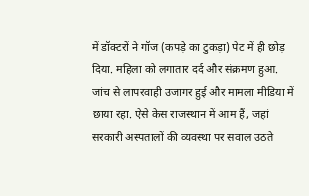में डॉक्टरों ने गॉज (कपड़े का टुकड़ा) पेट में ही छोड़ दिया. महिला को लगातार दर्द और संक्रमण हुआ. जांच से लापरवाही उजागर हुई और मामला मीडिया में छाया रहा. ऐसे केस राजस्थान में आम हैं, जहां सरकारी अस्पतालों की व्यवस्था पर सवाल उठते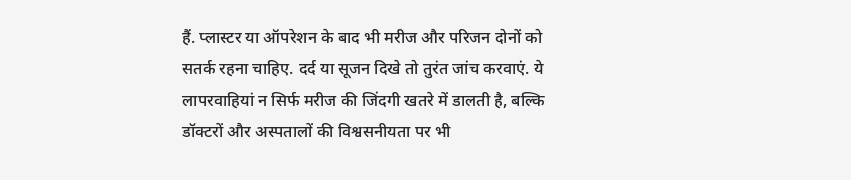हैं. प्लास्टर या ऑपरेशन के बाद भी मरीज और परिजन दोनों को सतर्क रहना चाहिए. दर्द या सूजन दिखे तो तुरंत जांच करवाएं. ये लापरवाहियां न सिर्फ मरीज की जिंदगी खतरे में डालती है, बल्कि डॉक्टरों और अस्पतालों की विश्वसनीयता पर भी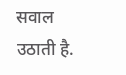सवाल उठाती है.